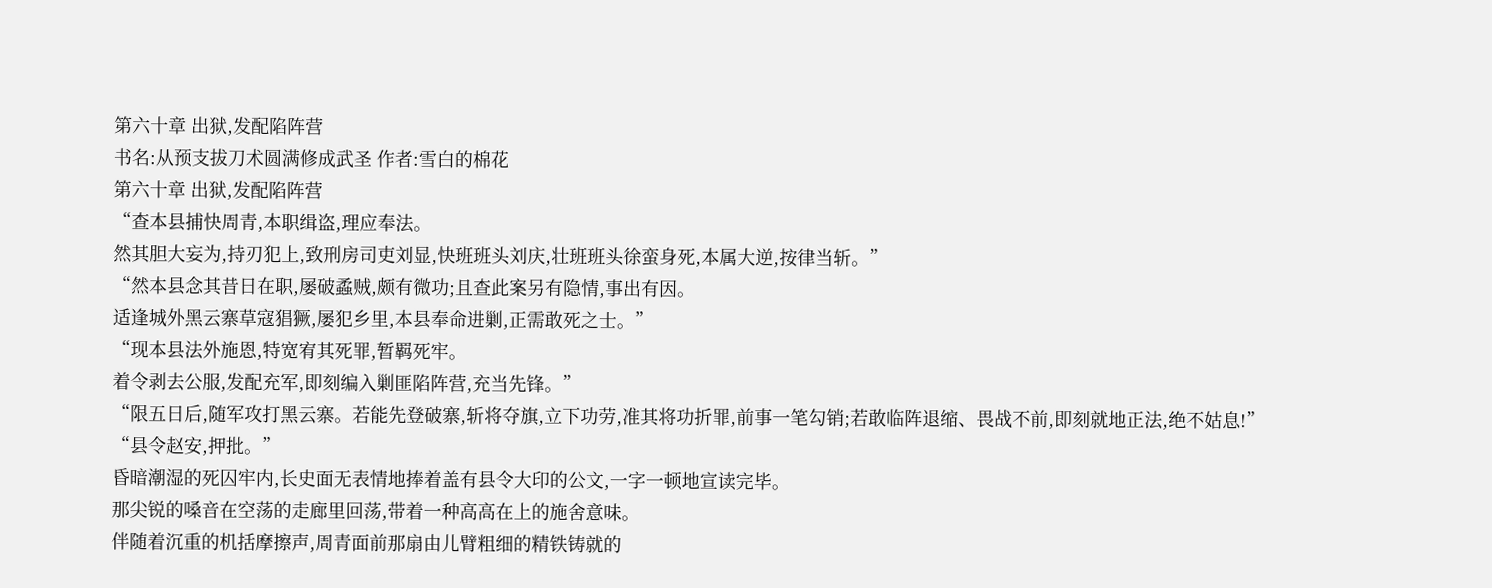第六十章 出狱,发配陷阵营
书名:从预支拔刀术圆满修成武圣 作者:雪白的棉花
第六十章 出狱,发配陷阵营
“查本县捕快周青,本职缉盗,理应奉法。
然其胆大妄为,持刃犯上,致刑房司吏刘显,快班班头刘庆,壮班班头徐蛮身死,本属大逆,按律当斩。”
“然本县念其昔日在职,屡破蟊贼,颇有微功;且查此案另有隐情,事出有因。
适逢城外黑云寨草寇猖獗,屡犯乡里,本县奉命进剿,正需敢死之士。”
“现本县法外施恩,特宽宥其死罪,暂羁死牢。
着令剥去公服,发配充军,即刻编入剿匪陷阵营,充当先锋。”
“限五日后,随军攻打黑云寨。若能先登破寨,斩将夺旗,立下功劳,准其将功折罪,前事一笔勾销;若敢临阵退缩、畏战不前,即刻就地正法,绝不姑息!”
“县令赵安,押批。”
昏暗潮湿的死囚牢内,长史面无表情地捧着盖有县令大印的公文,一字一顿地宣读完毕。
那尖锐的嗓音在空荡的走廊里回荡,带着一种高高在上的施舍意味。
伴随着沉重的机括摩擦声,周青面前那扇由儿臂粗细的精铁铸就的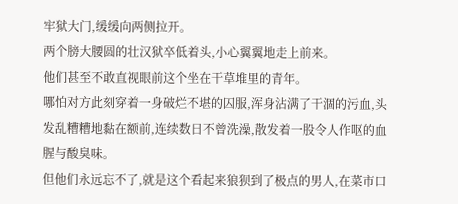牢狱大门,缓缓向两侧拉开。
两个膀大腰圆的壮汉狱卒低着头,小心翼翼地走上前来。
他们甚至不敢直视眼前这个坐在干草堆里的青年。
哪怕对方此刻穿着一身破烂不堪的囚服,浑身沾满了干涸的污血,头发乱糟糟地黏在额前,连续数日不曾洗澡,散发着一股令人作呕的血腥与酸臭味。
但他们永远忘不了,就是这个看起来狼狈到了极点的男人,在菜市口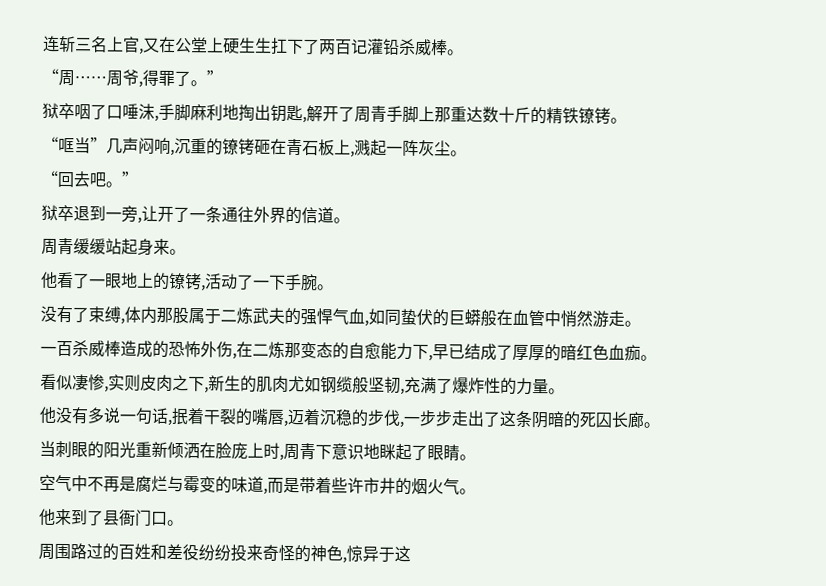连斩三名上官,又在公堂上硬生生扛下了两百记灌铅杀威棒。
“周……周爷,得罪了。”
狱卒咽了口唾沫,手脚麻利地掏出钥匙,解开了周青手脚上那重达数十斤的精铁镣铐。
“哐当”几声闷响,沉重的镣铐砸在青石板上,溅起一阵灰尘。
“回去吧。”
狱卒退到一旁,让开了一条通往外界的信道。
周青缓缓站起身来。
他看了一眼地上的镣铐,活动了一下手腕。
没有了束缚,体内那股属于二炼武夫的强悍气血,如同蛰伏的巨蟒般在血管中悄然游走。
一百杀威棒造成的恐怖外伤,在二炼那变态的自愈能力下,早已结成了厚厚的暗红色血痂。
看似凄惨,实则皮肉之下,新生的肌肉尤如钢缆般坚韧,充满了爆炸性的力量。
他没有多说一句话,抿着干裂的嘴唇,迈着沉稳的步伐,一步步走出了这条阴暗的死囚长廊。
当刺眼的阳光重新倾洒在脸庞上时,周青下意识地眯起了眼睛。
空气中不再是腐烂与霉变的味道,而是带着些许市井的烟火气。
他来到了县衙门口。
周围路过的百姓和差役纷纷投来奇怪的神色,惊异于这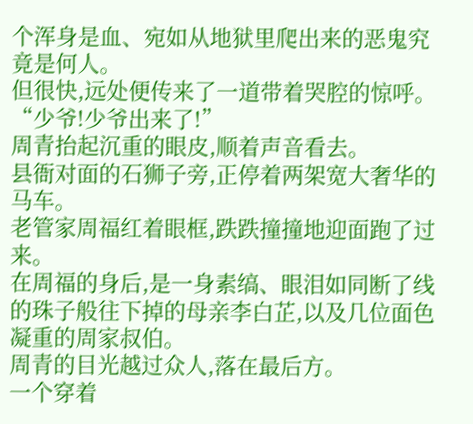个浑身是血、宛如从地狱里爬出来的恶鬼究竟是何人。
但很快,远处便传来了一道带着哭腔的惊呼。
“少爷!少爷出来了!”
周青抬起沉重的眼皮,顺着声音看去。
县衙对面的石狮子旁,正停着两架宽大奢华的马车。
老管家周福红着眼框,跌跌撞撞地迎面跑了过来。
在周福的身后,是一身素缟、眼泪如同断了线的珠子般往下掉的母亲李白芷,以及几位面色凝重的周家叔伯。
周青的目光越过众人,落在最后方。
一个穿着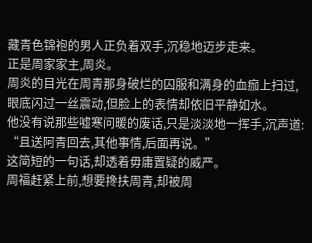藏青色锦袍的男人正负着双手,沉稳地迈步走来。
正是周家家主,周炎。
周炎的目光在周青那身破烂的囚服和满身的血痂上扫过,眼底闪过一丝震动,但脸上的表情却依旧平静如水。
他没有说那些嘘寒问暖的废话,只是淡淡地一挥手,沉声道:
“且送阿青回去,其他事情,后面再说。”
这简短的一句话,却透着毋庸置疑的威严。
周福赶紧上前,想要搀扶周青,却被周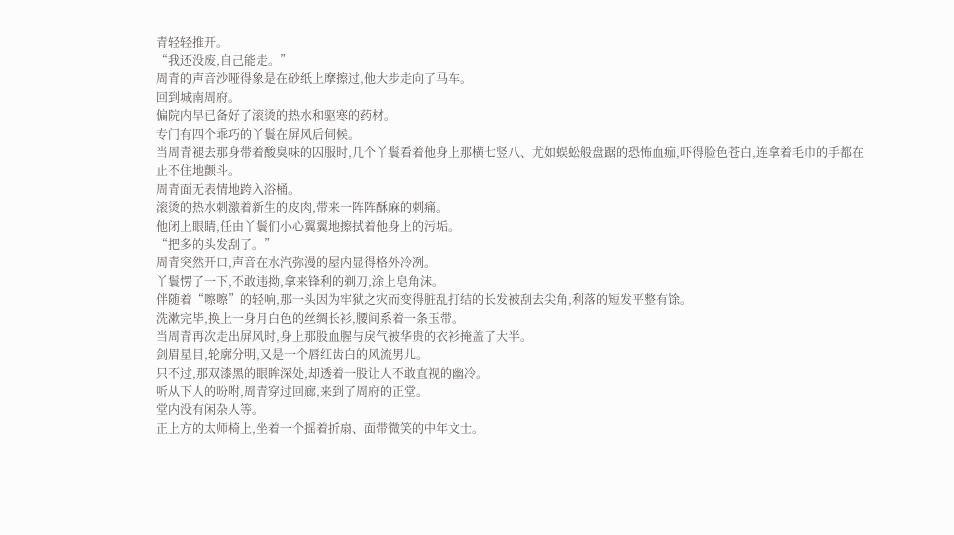青轻轻推开。
“我还没废,自己能走。”
周青的声音沙哑得象是在砂纸上摩擦过,他大步走向了马车。
回到城南周府。
偏院内早已备好了滚烫的热水和驱寒的药材。
专门有四个乖巧的丫鬟在屏风后伺候。
当周青褪去那身带着酸臭味的囚服时,几个丫鬟看着他身上那横七竖八、尤如蜈蚣般盘踞的恐怖血痂,吓得脸色苍白,连拿着毛巾的手都在止不住地颤斗。
周青面无表情地跨入浴桶。
滚烫的热水刺激着新生的皮肉,带来一阵阵酥麻的刺痛。
他闭上眼睛,任由丫鬟们小心翼翼地擦拭着他身上的污垢。
“把多的头发刮了。”
周青突然开口,声音在水汽弥漫的屋内显得格外冷冽。
丫鬟愣了一下,不敢违拗,拿来锋利的剃刀,涂上皂角沫。
伴随着“嚓嚓”的轻响,那一头因为牢狱之灾而变得脏乱打结的长发被刮去尖角,利落的短发平整有馀。
洗漱完毕,换上一身月白色的丝绸长衫,腰间系着一条玉带。
当周青再次走出屏风时,身上那股血腥与戾气被华贵的衣衫掩盖了大半。
剑眉星目,轮廓分明,又是一个唇红齿白的风流男儿。
只不过,那双漆黑的眼眸深处,却透着一股让人不敢直视的幽冷。
听从下人的吩咐,周青穿过回廊,来到了周府的正堂。
堂内没有闲杂人等。
正上方的太师椅上,坐着一个摇着折扇、面带微笑的中年文士。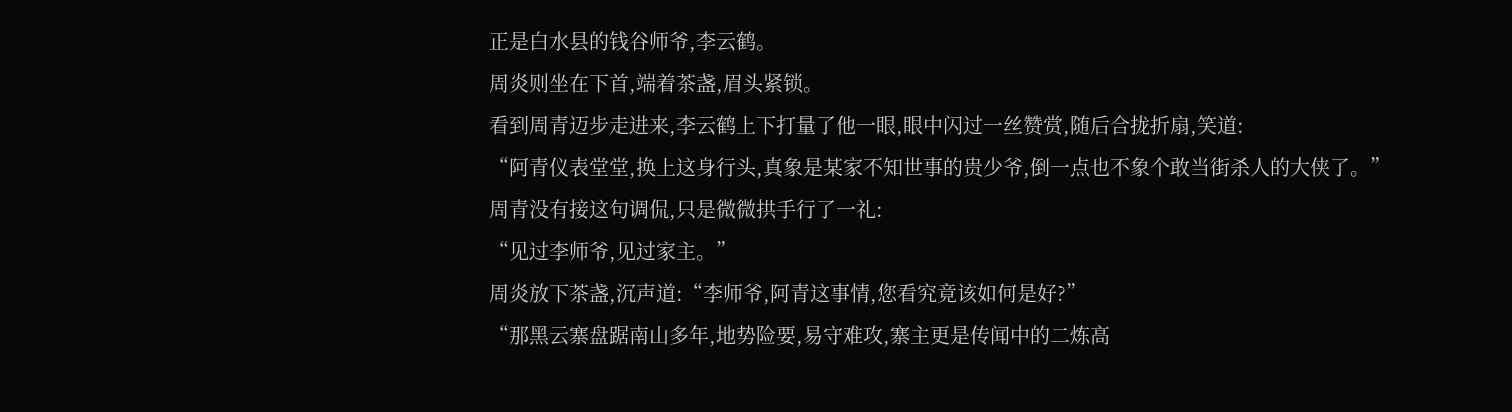正是白水县的钱谷师爷,李云鹤。
周炎则坐在下首,端着茶盏,眉头紧锁。
看到周青迈步走进来,李云鹤上下打量了他一眼,眼中闪过一丝赞赏,随后合拢折扇,笑道:
“阿青仪表堂堂,换上这身行头,真象是某家不知世事的贵少爷,倒一点也不象个敢当街杀人的大侠了。”
周青没有接这句调侃,只是微微拱手行了一礼:
“见过李师爷,见过家主。”
周炎放下茶盏,沉声道:“李师爷,阿青这事情,您看究竟该如何是好?”
“那黑云寨盘踞南山多年,地势险要,易守难攻,寨主更是传闻中的二炼高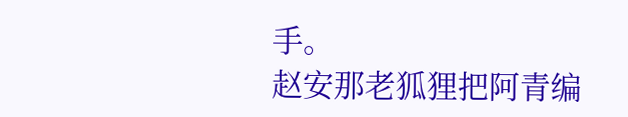手。
赵安那老狐狸把阿青编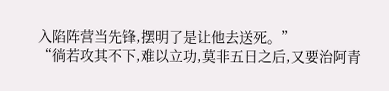入陷阵营当先锋,摆明了是让他去送死。”
“徜若攻其不下,难以立功,莫非五日之后,又要治阿青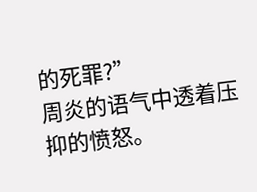的死罪?”
周炎的语气中透着压抑的愤怒。